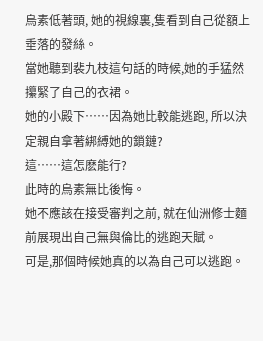烏素低著頭, 她的視線裏,隻看到自己從額上垂落的發絲。
當她聽到裴九枝這句話的時候,她的手猛然攥緊了自己的衣裙。
她的小殿下……因為她比較能逃跑, 所以決定親自拿著綁縛她的鎖鏈?
這……這怎麽能行?
此時的烏素無比後悔。
她不應該在接受審判之前, 就在仙洲修士麵前展現出自己無與倫比的逃跑天賦。
可是,那個時候她真的以為自己可以逃跑。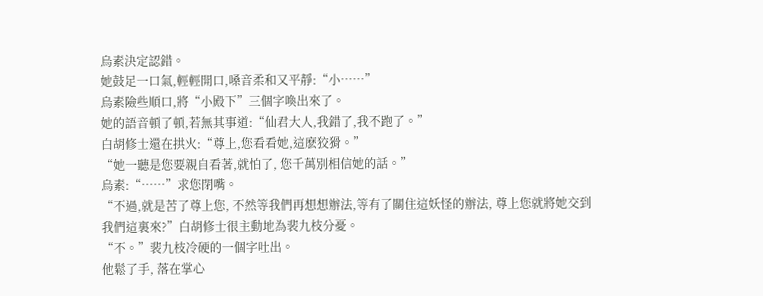烏素決定認錯。
她鼓足一口氣,輕輕開口,嗓音柔和又平靜:“小……”
烏素險些順口,將“小殿下”三個字喚出來了。
她的語音頓了頓,若無其事道:“仙君大人,我錯了,我不跑了。”
白胡修士還在拱火:“尊上,您看看她,這麽狡猾。”
“她一聽是您要親自看著,就怕了, 您千萬別相信她的話。”
烏素:“……”求您閉嘴。
“不過,就是苦了尊上您, 不然等我們再想想辦法,等有了關住這妖怪的辦法, 尊上您就將她交到我們這裏來?”白胡修士很主動地為裴九枝分憂。
“不。”裴九枝冷硬的一個字吐出。
他鬆了手, 落在掌心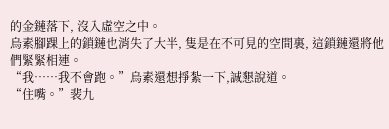的金鏈落下, 沒入虛空之中。
烏素腳踝上的鎖鏈也消失了大半, 隻是在不可見的空間裏, 這鎖鏈還將他們緊緊相連。
“我……我不會跑。”烏素還想掙紮一下,誠懇說道。
“住嘴。”裴九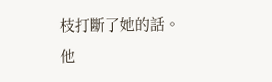枝打斷了她的話。
他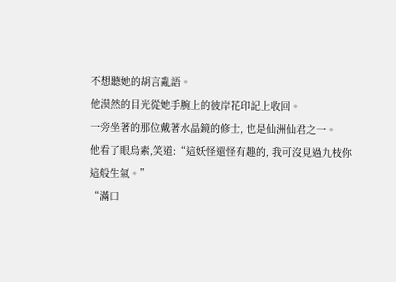不想聽她的胡言亂語。
他漠然的目光從她手腕上的彼岸花印記上收回。
一旁坐著的那位戴著水晶鏡的修士, 也是仙洲仙君之一。
他看了眼烏素,笑道:“這妖怪還怪有趣的, 我可沒見過九枝你這般生氣。”
“滿口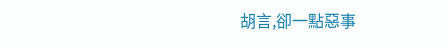胡言,卻一點惡事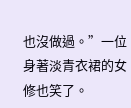也沒做過。”一位身著淡青衣裙的女修也笑了。